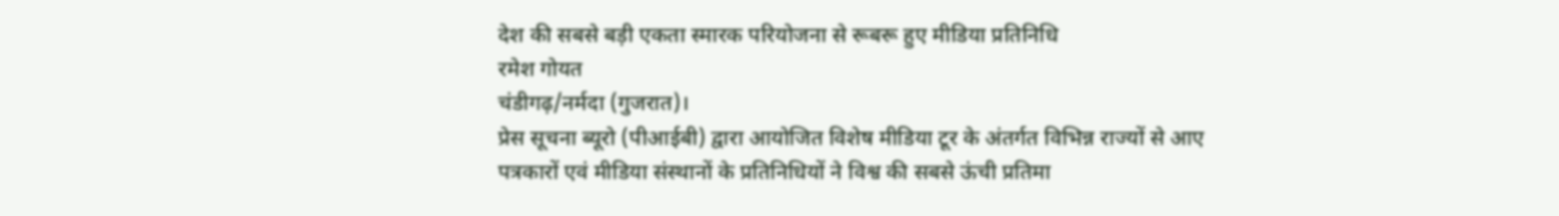देश की सबसे बड़ी एकता स्मारक परियोजना से रूबरू हुए मीडिया प्रतिनिधि
रमेश गोयत
चंडीगढ़/नर्मदा (गुजरात)।
प्रेस सूचना ब्यूरो (पीआईबी) द्वारा आयोजित विशेष मीडिया टूर के अंतर्गत विभिन्न राज्यों से आए पत्रकारों एवं मीडिया संस्थानों के प्रतिनिधियों ने विश्व की सबसे ऊंची प्रतिमा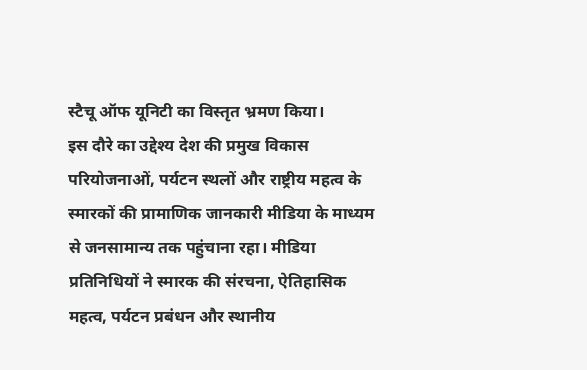स्टैचू ऑफ यूनिटी का विस्तृत भ्रमण किया।
इस दौरे का उद्देश्य देश की प्रमुख विकास परियोजनाओं, पर्यटन स्थलों और राष्ट्रीय महत्व के स्मारकों की प्रामाणिक जानकारी मीडिया के माध्यम से जनसामान्य तक पहुंचाना रहा। मीडिया प्रतिनिधियों ने स्मारक की संरचना, ऐतिहासिक महत्व, पर्यटन प्रबंधन और स्थानीय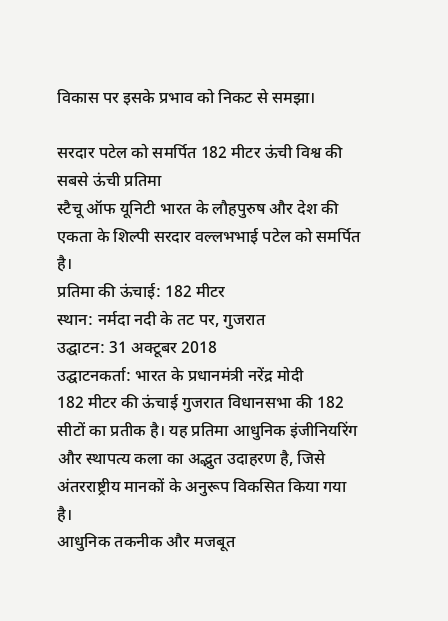विकास पर इसके प्रभाव को निकट से समझा।

सरदार पटेल को समर्पित 182 मीटर ऊंची विश्व की सबसे ऊंची प्रतिमा
स्टैचू ऑफ यूनिटी भारत के लौहपुरुष और देश की एकता के शिल्पी सरदार वल्लभभाई पटेल को समर्पित है।
प्रतिमा की ऊंचाई: 182 मीटर
स्थान: नर्मदा नदी के तट पर, गुजरात
उद्घाटन: 31 अक्टूबर 2018
उद्घाटनकर्ता: भारत के प्रधानमंत्री नरेंद्र मोदी
182 मीटर की ऊंचाई गुजरात विधानसभा की 182 सीटों का प्रतीक है। यह प्रतिमा आधुनिक इंजीनियरिंग और स्थापत्य कला का अद्भुत उदाहरण है, जिसे अंतरराष्ट्रीय मानकों के अनुरूप विकसित किया गया है।
आधुनिक तकनीक और मजबूत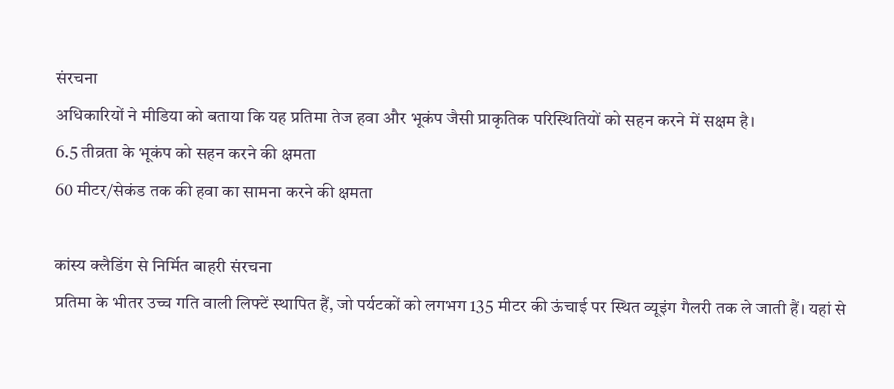संरचना
अधिकारियों ने मीडिया को बताया कि यह प्रतिमा तेज हवा और भूकंप जैसी प्राकृतिक परिस्थितियों को सहन करने में सक्षम है।
6.5 तीव्रता के भूकंप को सहन करने की क्षमता
60 मीटर/सेकंड तक की हवा का सामना करने की क्षमता

कांस्य क्लैडिंग से निर्मित बाहरी संरचना
प्रतिमा के भीतर उच्च गति वाली लिफ्टें स्थापित हैं, जो पर्यटकों को लगभग 135 मीटर की ऊंचाई पर स्थित व्यूइंग गैलरी तक ले जाती हैं। यहां से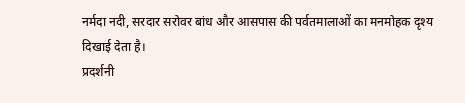नर्मदा नदी, सरदार सरोवर बांध और आसपास की पर्वतमालाओं का मनमोहक दृश्य दिखाई देता है।
प्रदर्शनी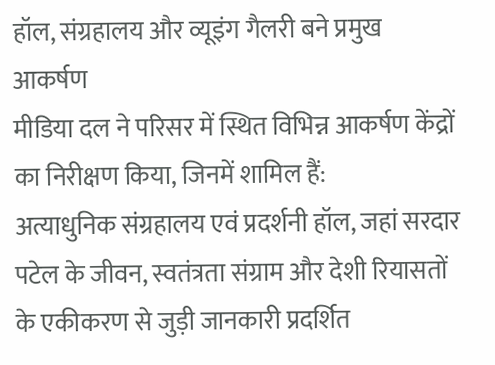हॉल, संग्रहालय और व्यूइंग गैलरी बने प्रमुख आकर्षण
मीडिया दल ने परिसर में स्थित विभिन्न आकर्षण केंद्रों का निरीक्षण किया, जिनमें शामिल हैं:
अत्याधुनिक संग्रहालय एवं प्रदर्शनी हॉल, जहां सरदार पटेल के जीवन, स्वतंत्रता संग्राम और देशी रियासतों के एकीकरण से जुड़ी जानकारी प्रदर्शित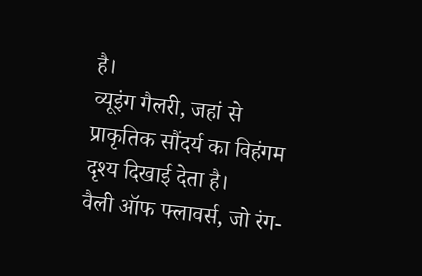है।
व्यूइंग गैलरी, जहां से प्राकृतिक सौंदर्य का विहंगम दृश्य दिखाई देता है।
वैली ऑफ फ्लावर्स, जो रंग-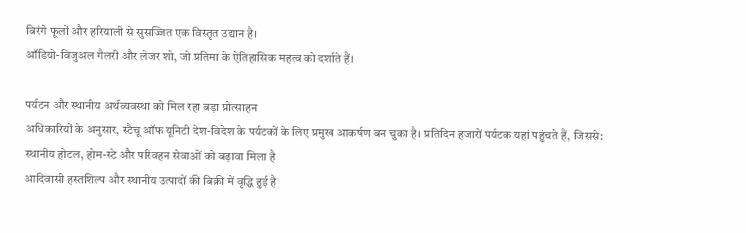बिरंगे फूलों और हरियाली से सुसज्जित एक विस्तृत उद्यान है।
ऑडियो-विजुअल गैलरी और लेजर शो, जो प्रतिमा के ऐतिहासिक महत्व को दर्शाते हैं।

पर्यटन और स्थानीय अर्थव्यवस्था को मिल रहा बड़ा प्रोत्साहन
अधिकारियों के अनुसार, स्टैचू ऑफ यूनिटी देश-विदेश के पर्यटकों के लिए प्रमुख आकर्षण बन चुका है। प्रतिदिन हजारों पर्यटक यहां पहुंचते हैं, जिससे:
स्थानीय होटल, होम-स्टे और परिवहन सेवाओं को बढ़ावा मिला है
आदिवासी हस्तशिल्प और स्थानीय उत्पादों की बिक्री में वृद्धि हुई है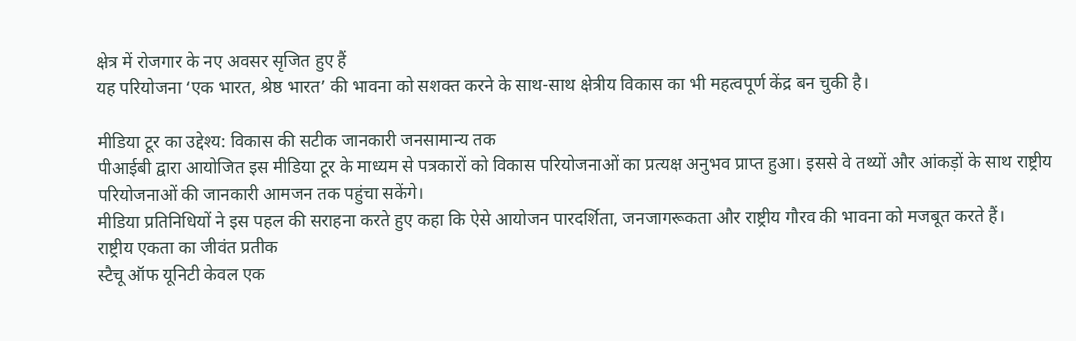क्षेत्र में रोजगार के नए अवसर सृजित हुए हैं
यह परियोजना ‘एक भारत, श्रेष्ठ भारत’ की भावना को सशक्त करने के साथ-साथ क्षेत्रीय विकास का भी महत्वपूर्ण केंद्र बन चुकी है।

मीडिया टूर का उद्देश्य: विकास की सटीक जानकारी जनसामान्य तक
पीआईबी द्वारा आयोजित इस मीडिया टूर के माध्यम से पत्रकारों को विकास परियोजनाओं का प्रत्यक्ष अनुभव प्राप्त हुआ। इससे वे तथ्यों और आंकड़ों के साथ राष्ट्रीय परियोजनाओं की जानकारी आमजन तक पहुंचा सकेंगे।
मीडिया प्रतिनिधियों ने इस पहल की सराहना करते हुए कहा कि ऐसे आयोजन पारदर्शिता, जनजागरूकता और राष्ट्रीय गौरव की भावना को मजबूत करते हैं।
राष्ट्रीय एकता का जीवंत प्रतीक
स्टैचू ऑफ यूनिटी केवल एक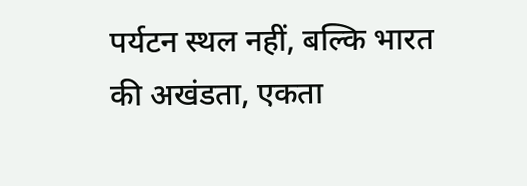पर्यटन स्थल नहीं, बल्कि भारत की अखंडता, एकता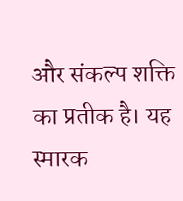और संकल्प शक्ति का प्रतीक है। यह स्मारक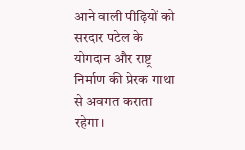आने वाली पीढ़ियों को सरदार पटेल के योगदान और राष्ट्र निर्माण की प्रेरक गाथा से अवगत कराता रहेगा।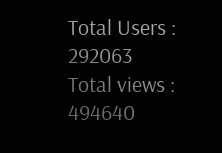Total Users : 292063
Total views : 494640